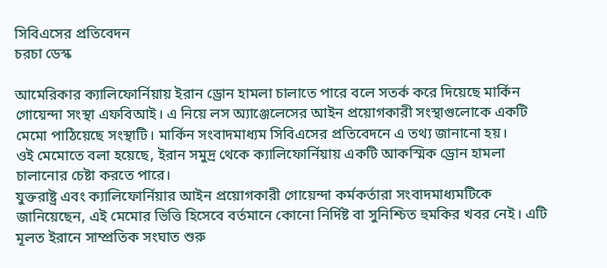সিবিএসের প্রতিবেদন
চরচা ডেস্ক

আমেরিকার ক্যালিফোর্নিয়ায় ইরান ড্রোন হামলা চালাতে পারে বলে সতর্ক করে দিয়েছে মার্কিন গোয়েন্দা সংস্থা এফবিআই। এ নিয়ে লস অ্যাঞ্জেলেসের আইন প্রয়োগকারী সংস্থাগুলোকে একটি মেমো পাঠিয়েছে সংস্থাটি। মার্কিন সংবাদমাধ্যম সিবিএসের প্রতিবেদনে এ তথ্য জানানো হয়।
ওই মেমোতে বলা হয়েছে, ইরান সমুদ্র থেকে ক্যালিফোর্নিয়ায় একটি আকস্মিক ড্রোন হামলা চালানোর চেষ্টা করতে পারে।
যুক্তরাষ্ট্র এবং ক্যালিফোর্নিয়ার আইন প্রয়োগকারী গোয়েন্দা কর্মকর্তারা সংবাদমাধ্যমটিকে জানিয়েছেন, এই মেমোর ভিত্তি হিসেবে বর্তমানে কোনো নির্দিষ্ট বা সুনিশ্চিত হুমকির খবর নেই। এটি মূলত ইরানে সাম্প্রতিক সংঘাত শুরু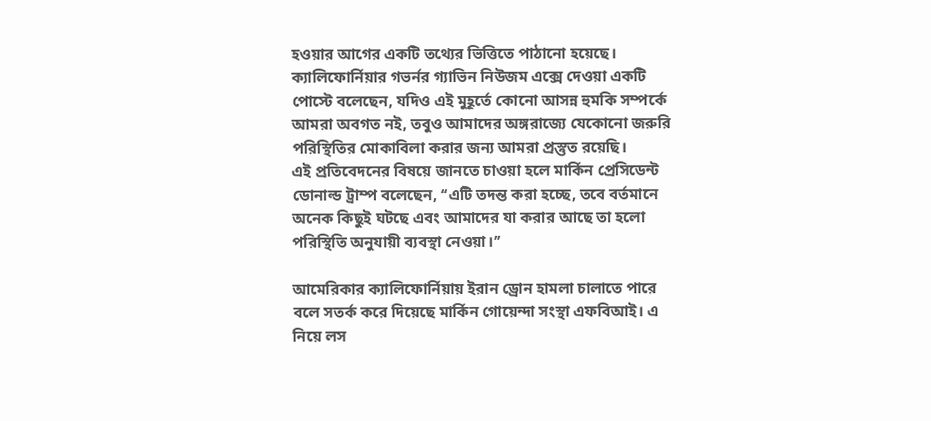হওয়ার আগের একটি তথ্যের ভিত্তিতে পাঠানো হয়েছে।
ক্যালিফোর্নিয়ার গভর্নর গ্যাভিন নিউজম এক্সে দেওয়া একটি পোস্টে বলেছেন, যদিও এই মুহূর্তে কোনো আসন্ন হুমকি সম্পর্কে আমরা অবগত নই, তবুও আমাদের অঙ্গরাজ্যে যেকোনো জরুরি পরিস্থিতির মোকাবিলা করার জন্য আমরা প্রস্তুত রয়েছি।
এই প্রতিবেদনের বিষয়ে জানতে চাওয়া হলে মার্কিন প্রেসিডেন্ট ডোনাল্ড ট্রাম্প বলেছেন, ‘‘এটি তদন্ত করা হচ্ছে, তবে বর্তমানে অনেক কিছুই ঘটছে এবং আমাদের যা করার আছে তা হলো পরিস্থিতি অনুযায়ী ব্যবস্থা নেওয়া।’’

আমেরিকার ক্যালিফোর্নিয়ায় ইরান ড্রোন হামলা চালাতে পারে বলে সতর্ক করে দিয়েছে মার্কিন গোয়েন্দা সংস্থা এফবিআই। এ নিয়ে লস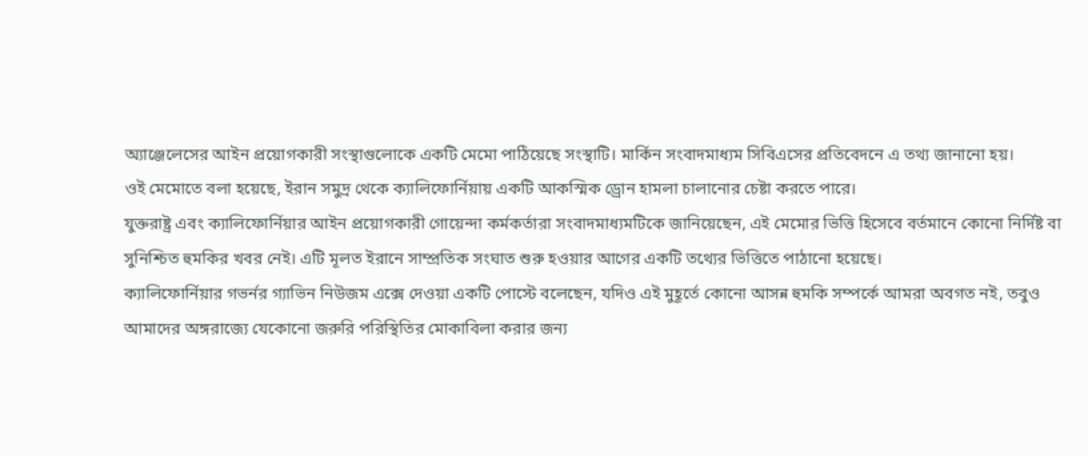অ্যাঞ্জেলেসের আইন প্রয়োগকারী সংস্থাগুলোকে একটি মেমো পাঠিয়েছে সংস্থাটি। মার্কিন সংবাদমাধ্যম সিবিএসের প্রতিবেদনে এ তথ্য জানানো হয়।
ওই মেমোতে বলা হয়েছে, ইরান সমুদ্র থেকে ক্যালিফোর্নিয়ায় একটি আকস্মিক ড্রোন হামলা চালানোর চেষ্টা করতে পারে।
যুক্তরাষ্ট্র এবং ক্যালিফোর্নিয়ার আইন প্রয়োগকারী গোয়েন্দা কর্মকর্তারা সংবাদমাধ্যমটিকে জানিয়েছেন, এই মেমোর ভিত্তি হিসেবে বর্তমানে কোনো নির্দিষ্ট বা সুনিশ্চিত হুমকির খবর নেই। এটি মূলত ইরানে সাম্প্রতিক সংঘাত শুরু হওয়ার আগের একটি তথ্যের ভিত্তিতে পাঠানো হয়েছে।
ক্যালিফোর্নিয়ার গভর্নর গ্যাভিন নিউজম এক্সে দেওয়া একটি পোস্টে বলেছেন, যদিও এই মুহূর্তে কোনো আসন্ন হুমকি সম্পর্কে আমরা অবগত নই, তবুও আমাদের অঙ্গরাজ্যে যেকোনো জরুরি পরিস্থিতির মোকাবিলা করার জন্য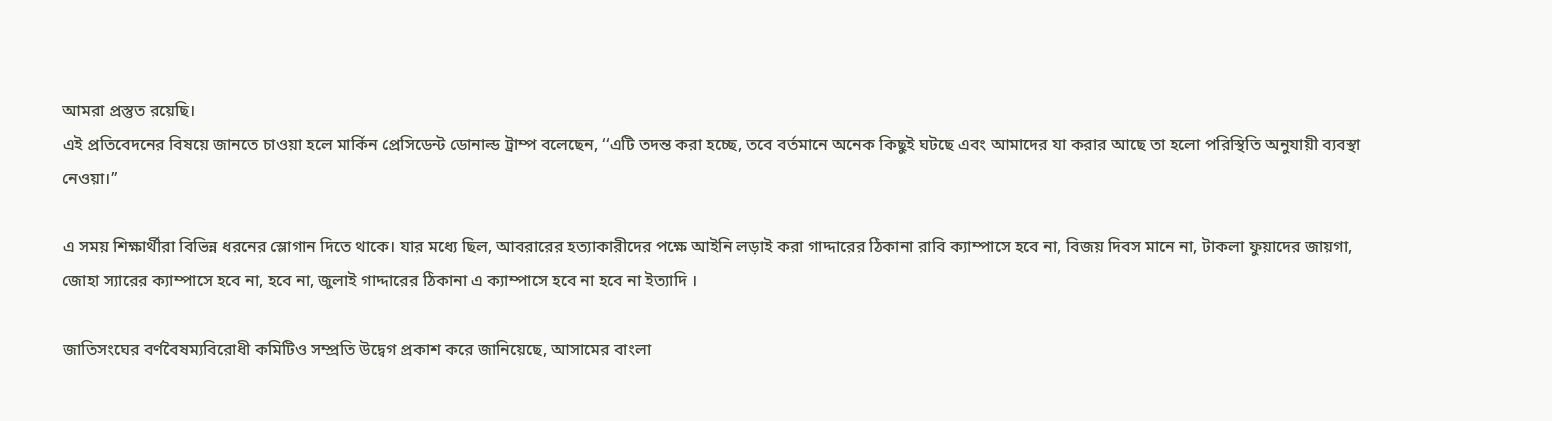আমরা প্রস্তুত রয়েছি।
এই প্রতিবেদনের বিষয়ে জানতে চাওয়া হলে মার্কিন প্রেসিডেন্ট ডোনাল্ড ট্রাম্প বলেছেন, ‘‘এটি তদন্ত করা হচ্ছে, তবে বর্তমানে অনেক কিছুই ঘটছে এবং আমাদের যা করার আছে তা হলো পরিস্থিতি অনুযায়ী ব্যবস্থা নেওয়া।’’

এ সময় শিক্ষার্থীরা বিভিন্ন ধরনের স্লোগান দিতে থাকে। যার মধ্যে ছিল, আবরারের হত্যাকারীদের পক্ষে আইনি লড়াই করা গাদ্দারের ঠিকানা রাবি ক্যাম্পাসে হবে না, বিজয় দিবস মানে না, টাকলা ফুয়াদের জায়গা, জোহা স্যারের ক্যাম্পাসে হবে না, হবে না, জুলাই গাদ্দারের ঠিকানা এ ক্যাম্পাসে হবে না হবে না ইত্যাদি ।

জাতিসংঘের বর্ণবৈষম্যবিরোধী কমিটিও সম্প্রতি উদ্বেগ প্রকাশ করে জানিয়েছে, আসামের বাংলা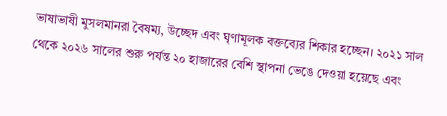ভাষাভাষী মুসলমানরা বৈষম্য, উচ্ছেদ এবং ঘৃণামূলক বক্তব্যের শিকার হচ্ছেন। ২০২১ সাল থেকে ২০২৬ সালের শুরু পর্যন্ত ২০ হাজারের বেশি স্থাপনা ভেঙে দেওয়া হয়েছে এবং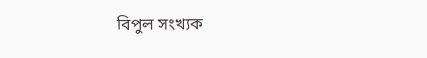বিপুল সংখ্যক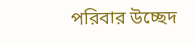পরিবার উচ্ছেদ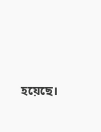হয়েছে।